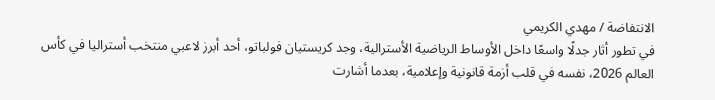الانتفاضة / مهدي الكريمي
في تطور أثار جدلًا واسعًا داخل الأوساط الرياضية الأسترالية، وجد كريستيان فولباتو، أحد أبرز لاعبي منتخب أستراليا في كأس العالم 2026، نفسه في قلب أزمة قانونية وإعلامية، بعدما أشارت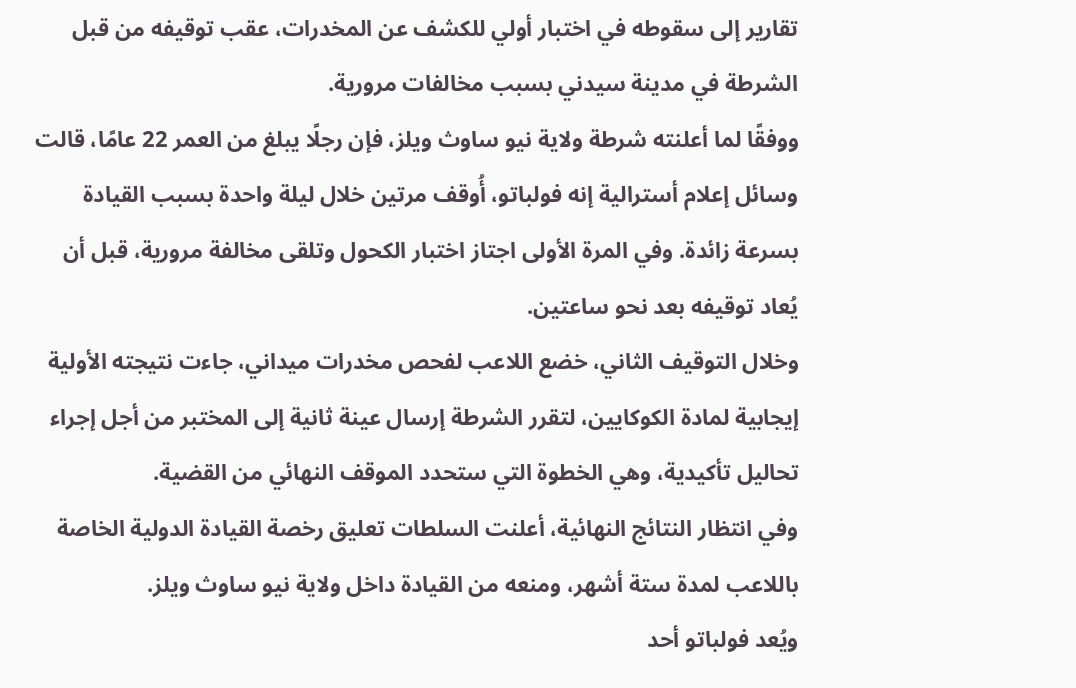تقارير إلى سقوطه في اختبار أولي للكشف عن المخدرات، عقب توقيفه من قبل الشرطة في مدينة سيدني بسبب مخالفات مرورية.
ووفقًا لما أعلنته شرطة ولاية نيو ساوث ويلز، فإن رجلًا يبلغ من العمر 22 عامًا، قالت وسائل إعلام أسترالية إنه فولباتو، أُوقف مرتين خلال ليلة واحدة بسبب القيادة بسرعة زائدة. وفي المرة الأولى اجتاز اختبار الكحول وتلقى مخالفة مرورية، قبل أن يُعاد توقيفه بعد نحو ساعتين.
وخلال التوقيف الثاني، خضع اللاعب لفحص مخدرات ميداني، جاءت نتيجته الأولية إيجابية لمادة الكوكايين، لتقرر الشرطة إرسال عينة ثانية إلى المختبر من أجل إجراء تحاليل تأكيدية، وهي الخطوة التي ستحدد الموقف النهائي من القضية.
وفي انتظار النتائج النهائية، أعلنت السلطات تعليق رخصة القيادة الدولية الخاصة باللاعب لمدة ستة أشهر، ومنعه من القيادة داخل ولاية نيو ساوث ويلز.
ويُعد فولباتو أحد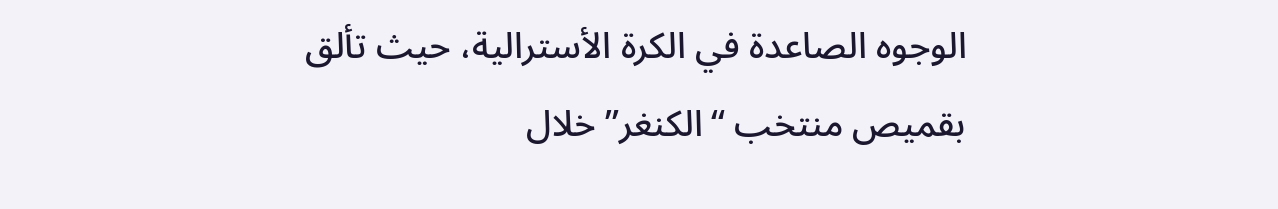الوجوه الصاعدة في الكرة الأسترالية، حيث تألق بقميص منتخب “الكنغر” خلال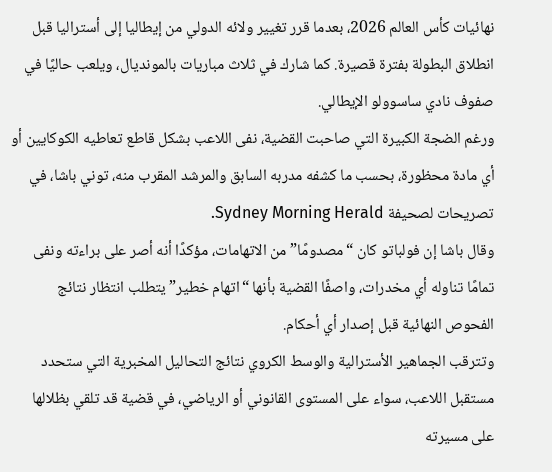نهائيات كأس العالم 2026، بعدما قرر تغيير ولائه الدولي من إيطاليا إلى أستراليا قبل انطلاق البطولة بفترة قصيرة. كما شارك في ثلاث مباريات بالمونديال، ويلعب حاليًا في صفوف نادي ساسوولو الإيطالي.
ورغم الضجة الكبيرة التي صاحبت القضية، نفى اللاعب بشكل قاطع تعاطيه الكوكايين أو أي مادة محظورة، بحسب ما كشفه مدربه السابق والمرشد المقرب منه، توني باشا، في تصريحات لصحيفة Sydney Morning Herald.
وقال باشا إن فولباتو كان “مصدومًا” من الاتهامات، مؤكدًا أنه أصر على براءته ونفى تمامًا تناوله أي مخدرات، واصفًا القضية بأنها “اتهام خطير” يتطلب انتظار نتائج الفحوص النهائية قبل إصدار أي أحكام.
وتترقب الجماهير الأسترالية والوسط الكروي نتائج التحاليل المخبرية التي ستحدد مستقبل اللاعب، سواء على المستوى القانوني أو الرياضي، في قضية قد تلقي بظلالها على مسيرته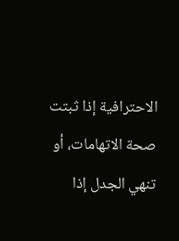الاحترافية إذا ثبتت صحة الاتهامات، أو تنهي الجدل إذا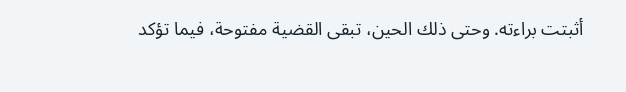أثبتت براءته. وحتى ذلك الحين، تبقى القضية مفتوحة، فيما تؤكد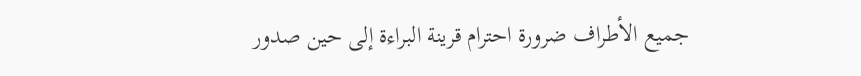جميع الأطراف ضرورة احترام قرينة البراءة إلى حين صدور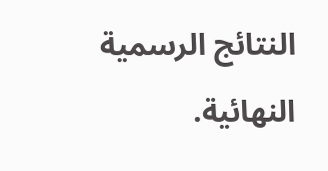النتائج الرسمية النهائية.